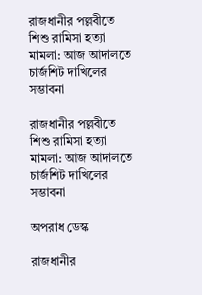রাজধানীর পল্লবীতে শিশু রামিসা হত্যা মামলা: আজ আদালতে চার্জশিট দাখিলের সম্ভাবনা

রাজধানীর পল্লবীতে শিশু রামিসা হত্যা মামলা: আজ আদালতে চার্জশিট দাখিলের সম্ভাবনা

অপরাধ ডেস্ক

রাজধানীর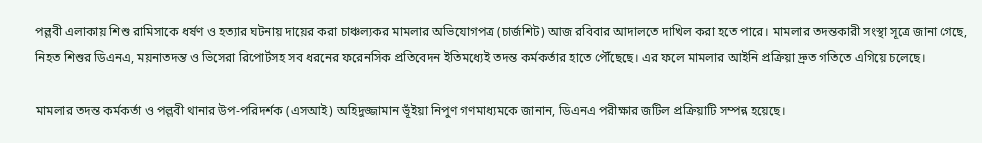পল্লবী এলাকায় শিশু রামিসাকে ধর্ষণ ও হত্যার ঘটনায় দায়ের করা চাঞ্চল্যকর মামলার অভিযোগপত্র (চার্জশিট) আজ রবিবার আদালতে দাখিল করা হতে পারে। মামলার তদন্তকারী সংস্থা সূত্রে জানা গেছে, নিহত শিশুর ডিএনএ, ময়নাতদন্ত ও ভিসেরা রিপোর্টসহ সব ধরনের ফরেনসিক প্রতিবেদন ইতিমধ্যেই তদন্ত কর্মকর্তার হাতে পৌঁছেছে। এর ফলে মামলার আইনি প্রক্রিয়া দ্রুত গতিতে এগিয়ে চলেছে।

মামলার তদন্ত কর্মকর্তা ও পল্লবী থানার উপ-পরিদর্শক (এসআই) অহিদুজ্জামান ভূঁইয়া নিপুণ গণমাধ্যমকে জানান, ডিএনএ পরীক্ষার জটিল প্রক্রিয়াটি সম্পন্ন হয়েছে।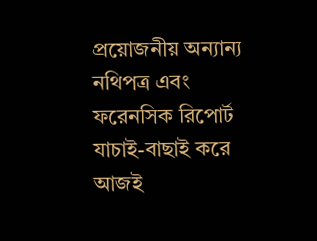প্রয়োজনীয় অন্যান্য নথিপত্র এবং ফরেনসিক রিপোর্ট যাচাই-বাছাই করে আজই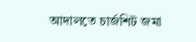আদালতে চার্জশিট জমা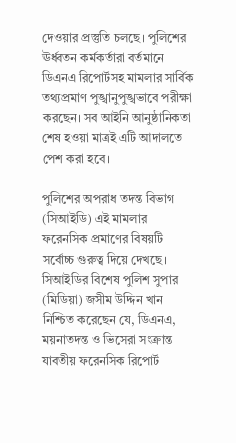দেওয়ার প্রস্তুতি চলছে। পুলিশের ঊর্ধ্বতন কর্মকর্তারা বর্তমানে ডিএনএ রিপোর্টসহ মামলার সার্বিক তথ্যপ্রমাণ পুঙ্খানুপুঙ্খভাবে পরীক্ষা করছেন। সব আইনি আনুষ্ঠানিকতা শেষ হওয়া মাত্রই এটি আদালতে পেশ করা হবে।

পুলিশের অপরাধ তদন্ত বিভাগ (সিআইডি) এই মামলার ফরেনসিক প্রমাণের বিষয়টি সর্বোচ্চ গুরুত্ব দিয়ে দেখছে। সিআইডির বিশেষ পুলিশ সুপার (মিডিয়া) জসীম উদ্দিন খান নিশ্চিত করেছেন যে, ডিএনএ, ময়নাতদন্ত ও ভিসেরা সংক্রান্ত যাবতীয় ফরেনসিক রিপোর্ট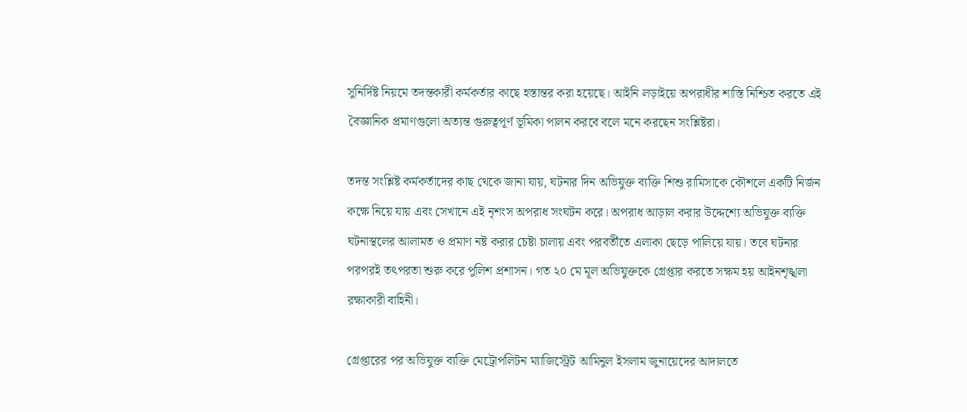সুনির্দিষ্ট নিয়মে তদন্তকারী কর্মকর্তার কাছে হস্তান্তর করা হয়েছে। আইনি লড়াইয়ে অপরাধীর শাস্তি নিশ্চিত করতে এই বৈজ্ঞানিক প্রমাণগুলো অত্যন্ত গুরুত্বপূর্ণ ভূমিকা পালন করবে বলে মনে করছেন সংশ্লিষ্টরা।

তদন্ত সংশ্লিষ্ট কর্মকর্তাদের কাছ থেকে জানা যায়, ঘটনার দিন অভিযুক্ত ব্যক্তি শিশু রামিসাকে কৌশলে একটি নির্জন কক্ষে নিয়ে যায় এবং সেখানে এই নৃশংস অপরাধ সংঘটন করে। অপরাধ আড়াল করার উদ্দেশ্যে অভিযুক্ত ব্যক্তি ঘটনাস্থলের আলামত ও প্রমাণ নষ্ট করার চেষ্টা চালায় এবং পরবর্তীতে এলাকা ছেড়ে পালিয়ে যায়। তবে ঘটনার পরপরই তৎপরতা শুরু করে পুলিশ প্রশাসন। গত ২০ মে মূল অভিযুক্তকে গ্রেপ্তার করতে সক্ষম হয় আইনশৃঙ্খলা রক্ষাকারী বাহিনী।

গ্রেপ্তারের পর অভিযুক্ত ব্যক্তি মেট্রোপলিটন ম্যাজিস্ট্রেট আমিনুল ইসলাম জুনায়েদের আদালতে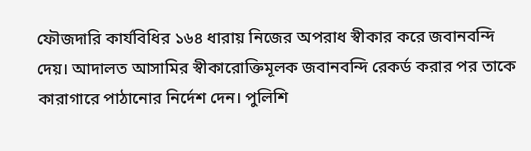ফৌজদারি কার্যবিধির ১৬৪ ধারায় নিজের অপরাধ স্বীকার করে জবানবন্দি দেয়। আদালত আসামির স্বীকারোক্তিমূলক জবানবন্দি রেকর্ড করার পর তাকে কারাগারে পাঠানোর নির্দেশ দেন। পুলিশি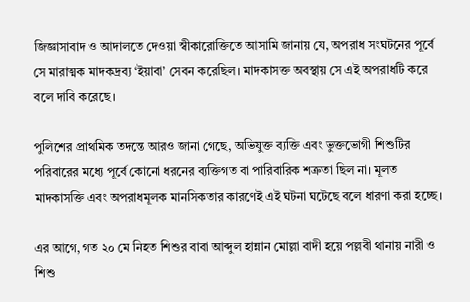জিজ্ঞাসাবাদ ও আদালতে দেওয়া স্বীকারোক্তিতে আসামি জানায় যে, অপরাধ সংঘটনের পূর্বে সে মারাত্মক মাদকদ্রব্য ‘ইয়াবা’ সেবন করেছিল। মাদকাসক্ত অবস্থায় সে এই অপরাধটি করে বলে দাবি করেছে।

পুলিশের প্রাথমিক তদন্তে আরও জানা গেছে, অভিযুক্ত ব্যক্তি এবং ভুক্তভোগী শিশুটির পরিবারের মধ্যে পূর্বে কোনো ধরনের ব্যক্তিগত বা পারিবারিক শত্রুতা ছিল না। মূলত মাদকাসক্তি এবং অপরাধমূলক মানসিকতার কারণেই এই ঘটনা ঘটেছে বলে ধারণা করা হচ্ছে।

এর আগে, গত ২০ মে নিহত শিশুর বাবা আব্দুল হান্নান মোল্লা বাদী হয়ে পল্লবী থানায় নারী ও শিশু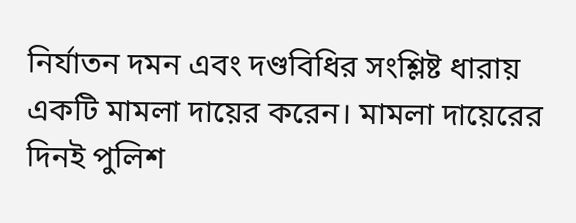নির্যাতন দমন এবং দণ্ডবিধির সংশ্লিষ্ট ধারায় একটি মামলা দায়ের করেন। মামলা দায়েরের দিনই পুলিশ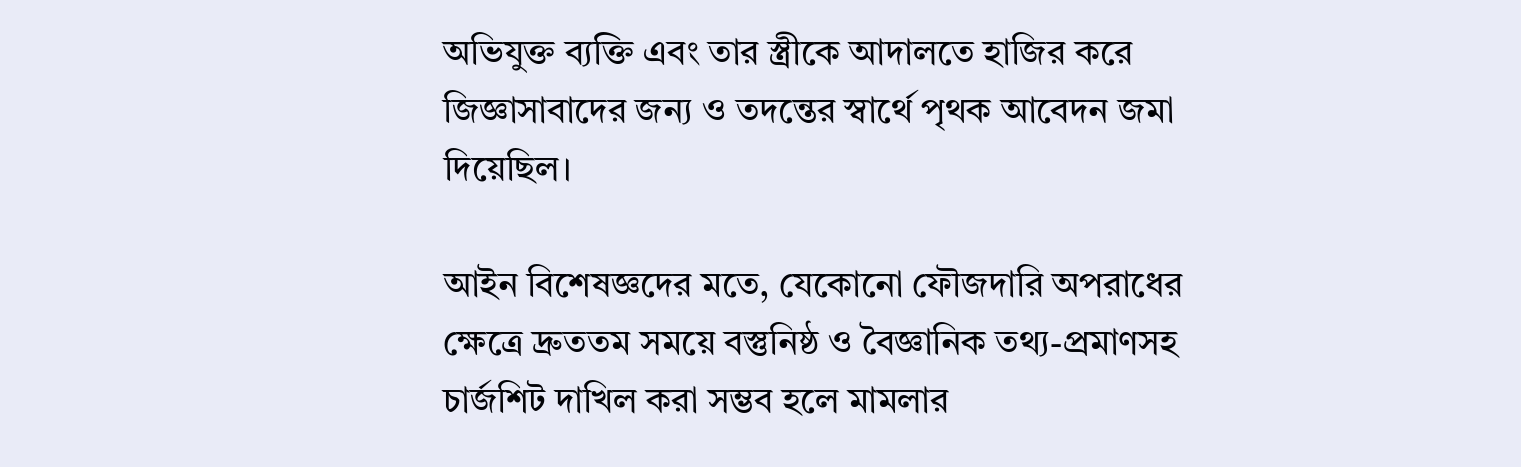অভিযুক্ত ব্যক্তি এবং তার স্ত্রীকে আদালতে হাজির করে জিজ্ঞাসাবাদের জন্য ও তদন্তের স্বার্থে পৃথক আবেদন জমা দিয়েছিল।

আইন বিশেষজ্ঞদের মতে, যেকোনো ফৌজদারি অপরাধের ক্ষেত্রে দ্রুততম সময়ে বস্তুনিষ্ঠ ও বৈজ্ঞানিক তথ্য-প্রমাণসহ চার্জশিট দাখিল করা সম্ভব হলে মামলার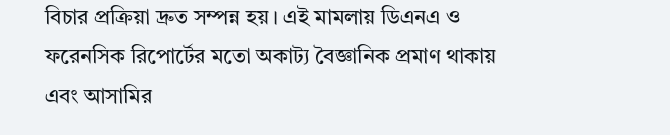বিচার প্রক্রিয়া দ্রুত সম্পন্ন হয়। এই মামলায় ডিএনএ ও ফরেনসিক রিপোর্টের মতো অকাট্য বৈজ্ঞানিক প্রমাণ থাকায় এবং আসামির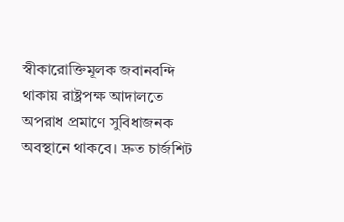স্বীকারোক্তিমূলক জবানবন্দি থাকায় রাষ্ট্রপক্ষ আদালতে অপরাধ প্রমাণে সুবিধাজনক অবস্থানে থাকবে। দ্রুত চার্জশিট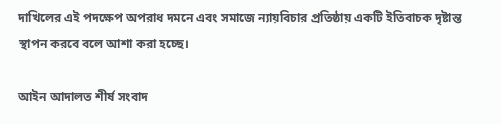দাখিলের এই পদক্ষেপ অপরাধ দমনে এবং সমাজে ন্যায়বিচার প্রতিষ্ঠায় একটি ইতিবাচক দৃষ্টান্ত স্থাপন করবে বলে আশা করা হচ্ছে।

আইন আদালত শীর্ষ সংবাদ